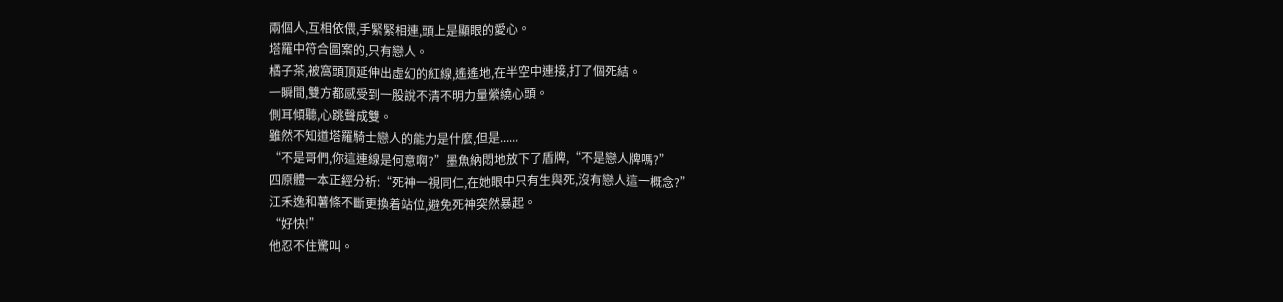兩個人,互相依偎,手緊緊相連,頭上是顯眼的愛心。
塔羅中符合圖案的,只有戀人。
橘子茶,被窩頭頂延伸出虛幻的紅線,遙遙地,在半空中連接,打了個死結。
一瞬間,雙方都感受到一股說不清不明力量縈繞心頭。
側耳傾聽,心跳聲成雙。
雖然不知道塔羅騎士戀人的能力是什麼,但是......
“不是哥們,你這連線是何意啊?”墨魚納悶地放下了盾牌,“不是戀人牌嗎?”
四原體一本正經分析:“死神一視同仁,在她眼中只有生與死,沒有戀人這一概念?”
江禾逸和薯條不斷更換着站位,避免死神突然暴起。
“好快!”
他忍不住驚叫。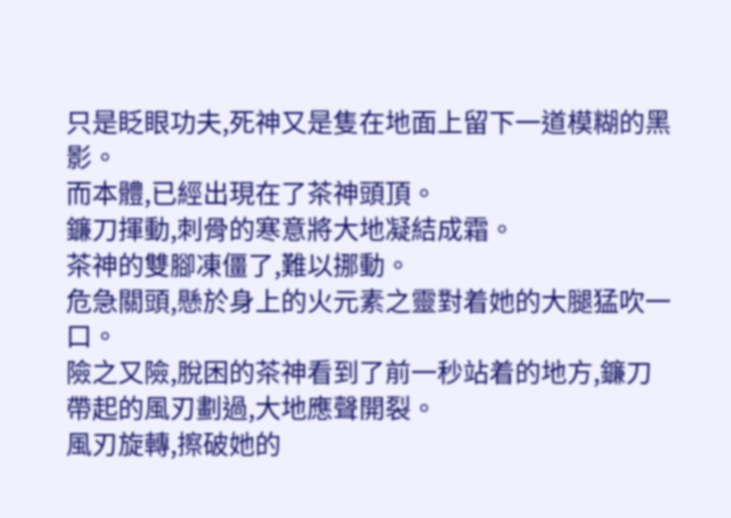只是眨眼功夫,死神又是隻在地面上留下一道模糊的黑影。
而本體,已經出現在了茶神頭頂。
鐮刀揮動,刺骨的寒意將大地凝結成霜。
茶神的雙腳凍僵了,難以挪動。
危急關頭,懸於身上的火元素之靈對着她的大腿猛吹一口。
險之又險,脫困的茶神看到了前一秒站着的地方,鐮刀帶起的風刃劃過,大地應聲開裂。
風刃旋轉,擦破她的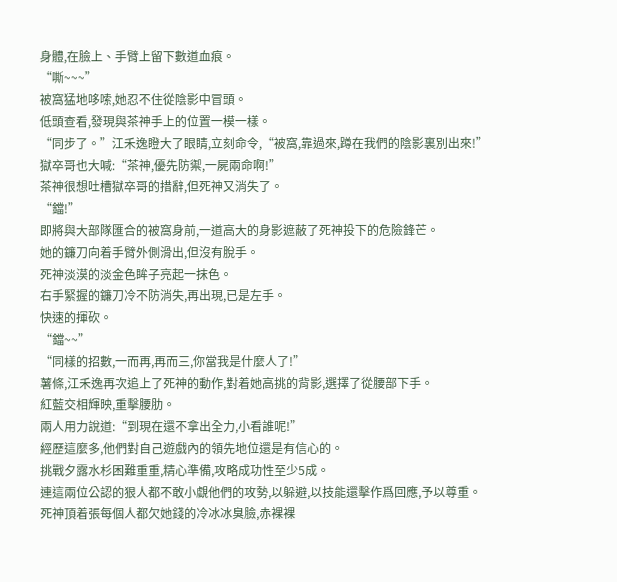身體,在臉上、手臂上留下數道血痕。
“嘶~~~”
被窩猛地哆嗦,她忍不住從陰影中冒頭。
低頭查看,發現與茶神手上的位置一模一樣。
“同步了。”江禾逸瞪大了眼睛,立刻命令,“被窩,靠過來,蹲在我們的陰影裏別出來!”
獄卒哥也大喊:“茶神,優先防禦,一屍兩命啊!”
茶神很想吐槽獄卒哥的措辭,但死神又消失了。
“鐺!”
即將與大部隊匯合的被窩身前,一道高大的身影遮蔽了死神投下的危險鋒芒。
她的鐮刀向着手臂外側滑出,但沒有脫手。
死神淡漠的淡金色眸子亮起一抹色。
右手緊握的鐮刀冷不防消失,再出現,已是左手。
快速的揮砍。
“鐺~~”
“同樣的招數,一而再,再而三,你當我是什麼人了!”
薯條,江禾逸再次追上了死神的動作,對着她高挑的背影,選擇了從腰部下手。
紅藍交相輝映,重擊腰肋。
兩人用力說道:“到現在還不拿出全力,小看誰呢!”
經歷這麼多,他們對自己遊戲內的領先地位還是有信心的。
挑戰夕露水杉困難重重,精心準備,攻略成功性至少5成。
連這兩位公認的狠人都不敢小覷他們的攻勢,以躲避,以技能還擊作爲回應,予以尊重。
死神頂着張每個人都欠她錢的冷冰冰臭臉,赤裸裸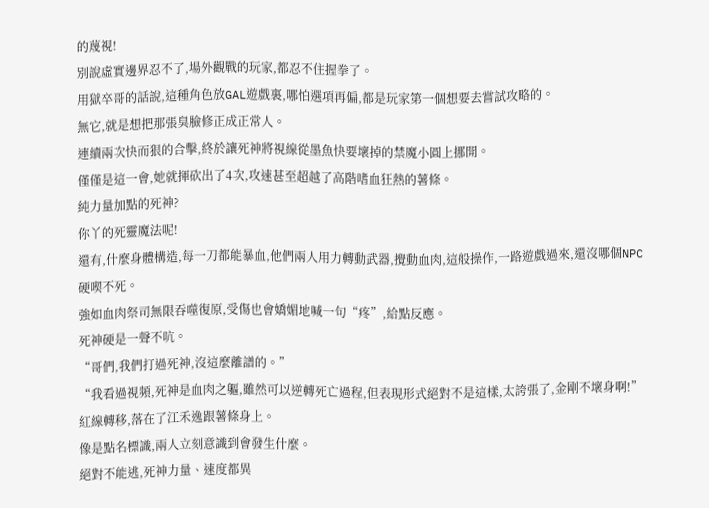的蔑視!
別說虛實邊界忍不了,場外觀戰的玩家,都忍不住握拳了。
用獄卒哥的話說,這種角色放GAL遊戲裏,哪怕選項再偏,都是玩家第一個想要去嘗試攻略的。
無它,就是想把那張臭臉修正成正常人。
連續兩次快而狠的合擊,終於讓死神將視線從墨魚快要壞掉的禁魔小圓上挪開。
僅僅是這一會,她就揮砍出了4次,攻速甚至超越了高階嗜血狂熱的薯條。
純力量加點的死神?
你丫的死靈魔法呢!
還有,什麼身體構造,每一刀都能暴血,他們兩人用力轉動武器,攪動血肉,這般操作,一路遊戲過來,還沒哪個NPC硬喫不死。
強如血肉祭司無限吞噬復原,受傷也會嬌媚地喊一句“疼”,給點反應。
死神硬是一聲不吭。
“哥們,我們打過死神,沒這麼離譜的。”
“我看過視頻,死神是血肉之軀,雖然可以逆轉死亡過程,但表現形式絕對不是這樣,太誇張了,金剛不壞身啊!”
紅線轉移,落在了江禾逸跟薯條身上。
像是點名標識,兩人立刻意識到會發生什麼。
絕對不能逃,死神力量、速度都異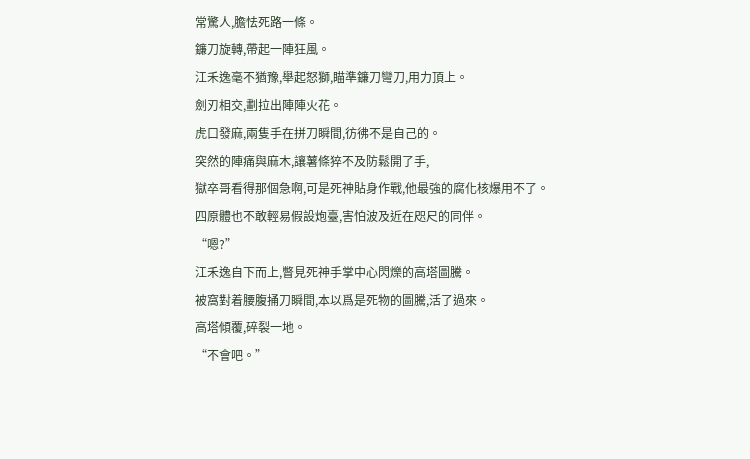常驚人,膽怯死路一條。
鐮刀旋轉,帶起一陣狂風。
江禾逸毫不猶豫,舉起怒獅,瞄準鐮刀彎刀,用力頂上。
劍刃相交,劃拉出陣陣火花。
虎口發麻,兩隻手在拼刀瞬間,彷彿不是自己的。
突然的陣痛與麻木,讓薯條猝不及防鬆開了手,
獄卒哥看得那個急啊,可是死神貼身作戰,他最強的腐化核爆用不了。
四原體也不敢輕易假設炮臺,害怕波及近在咫尺的同伴。
“嗯?”
江禾逸自下而上,瞥見死神手掌中心閃爍的高塔圖騰。
被窩對着腰腹捅刀瞬間,本以爲是死物的圖騰,活了過來。
高塔傾覆,碎裂一地。
“不會吧。”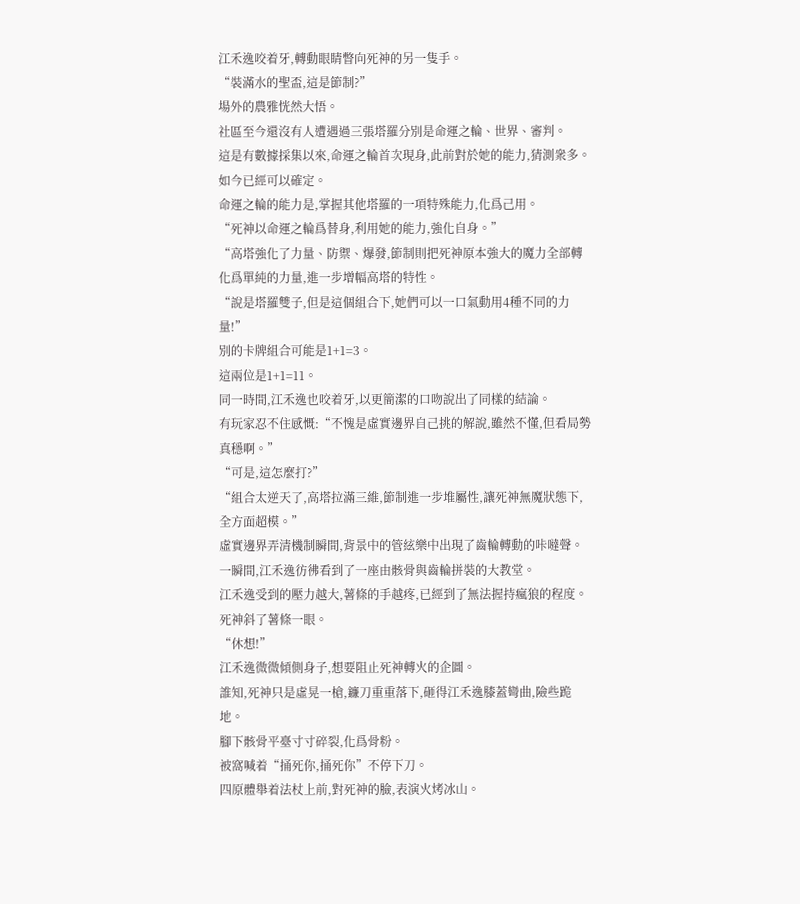江禾逸咬着牙,轉動眼睛瞥向死神的另一隻手。
“裝滿水的聖盃,這是節制?”
場外的農雅恍然大悟。
社區至今還沒有人遭遇過三張塔羅分別是命運之輪、世界、審判。
這是有數據採集以來,命運之輪首次現身,此前對於她的能力,猜測衆多。
如今已經可以確定。
命運之輪的能力是,掌握其他塔羅的一項特殊能力,化爲己用。
“死神以命運之輪爲替身,利用她的能力,強化自身。”
“高塔強化了力量、防禦、爆發,節制則把死神原本強大的魔力全部轉化爲單純的力量,進一步增幅高塔的特性。
“說是塔羅雙子,但是這個組合下,她們可以一口氣動用4種不同的力量!”
別的卡牌組合可能是1+1=3。
這兩位是1+1=11。
同一時間,江禾逸也咬着牙,以更簡潔的口吻說出了同樣的結論。
有玩家忍不住感慨:“不愧是虛實邊界自己挑的解說,雖然不懂,但看局勢真穩啊。”
“可是,這怎麼打?”
“組合太逆天了,高塔拉滿三維,節制進一步堆屬性,讓死神無魔狀態下,全方面超模。”
虛實邊界弄清機制瞬間,背景中的管絃樂中出現了齒輪轉動的咔噠聲。
一瞬間,江禾逸彷彿看到了一座由骸骨與齒輪拼裝的大教堂。
江禾逸受到的壓力越大,薯條的手越疼,已經到了無法握持瘋狼的程度。
死神斜了薯條一眼。
“休想!”
江禾逸微微傾側身子,想要阻止死神轉火的企圖。
誰知,死神只是虛晃一槍,鐮刀重重落下,砸得江禾逸膝蓋彎曲,險些跪地。
腳下骸骨平臺寸寸碎裂,化爲骨粉。
被窩喊着“捅死你,捅死你”不停下刀。
四原體舉着法杖上前,對死神的臉,表演火烤冰山。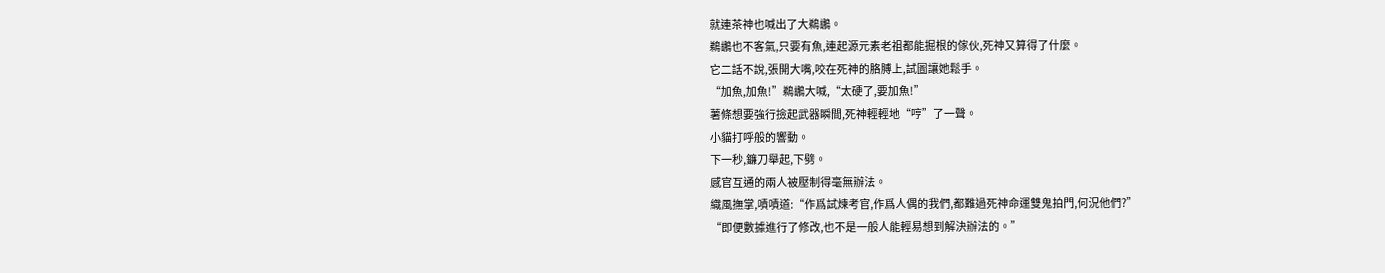就連茶神也喊出了大鵜鶘。
鵜鶘也不客氣,只要有魚,連起源元素老祖都能掘根的傢伙,死神又算得了什麼。
它二話不說,張開大嘴,咬在死神的胳膊上,試圖讓她鬆手。
“加魚,加魚!”鵜鶘大喊,“太硬了,要加魚!”
薯條想要強行撿起武器瞬間,死神輕輕地“哼”了一聲。
小貓打呼般的響動。
下一秒,鐮刀舉起,下劈。
感官互通的兩人被壓制得毫無辦法。
織風撫掌,嘖嘖道:“作爲試煉考官,作爲人偶的我們,都難過死神命運雙鬼拍門,何況他們?”
“即便數據進行了修改,也不是一般人能輕易想到解決辦法的。”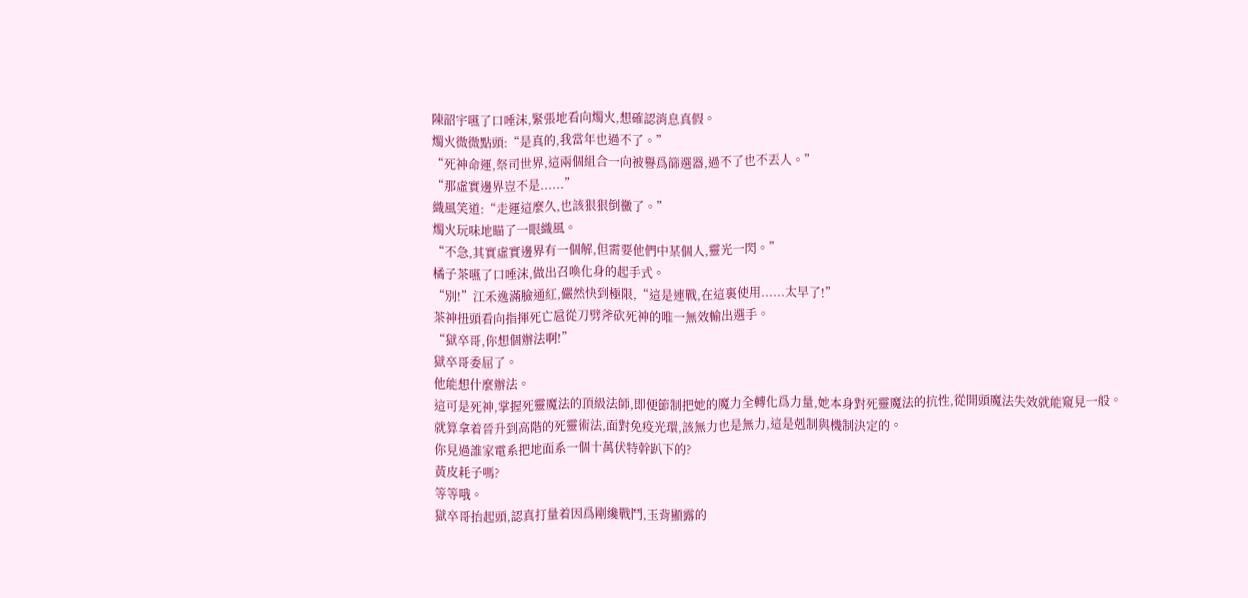陳韶宇嚥了口唾沫,緊張地看向燭火,想確認消息真假。
燭火微微點頭:“是真的,我當年也過不了。”
“死神命運,祭司世界,這兩個組合一向被譽爲篩選器,過不了也不丟人。”
“那虛實邊界豈不是......”
織風笑道:“走運這麼久,也該狠狠倒黴了。”
燭火玩味地瞄了一眼織風。
“不急,其實虛實邊界有一個解,但需要他們中某個人,靈光一閃。”
橘子茶嚥了口唾沫,做出召喚化身的起手式。
“別!”江禾逸滿臉通紅,儼然快到極限,“這是連戰,在這裏使用......太早了!”
茶神扭頭看向指揮死亡扈從刀劈斧砍死神的唯一無效輸出選手。
“獄卒哥,你想個辦法啊!”
獄卒哥委屈了。
他能想什麼辦法。
這可是死神,掌握死靈魔法的頂級法師,即便節制把她的魔力全轉化爲力量,她本身對死靈魔法的抗性,從開頭魔法失效就能窺見一般。
就算拿着晉升到高階的死靈術法,面對免疫光環,該無力也是無力,這是剋制與機制決定的。
你見過誰家電系把地面系一個十萬伏特幹趴下的?
黃皮耗子嗎?
等等哦。
獄卒哥抬起頭,認真打量着因爲剛纔戰鬥,玉背顯露的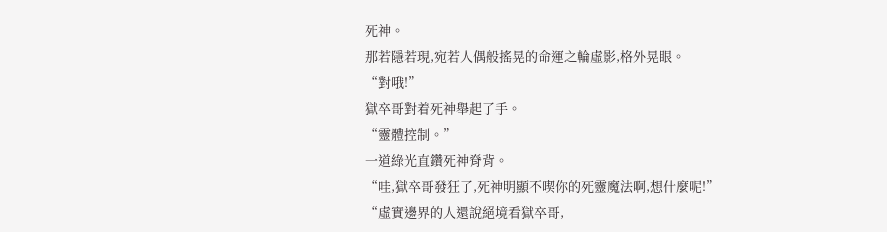死神。
那若隱若現,宛若人偶般搖晃的命運之輪虛影,格外晃眼。
“對哦!”
獄卒哥對着死神舉起了手。
“靈體控制。”
一道綠光直鑽死神脊背。
“哇,獄卒哥發狂了,死神明顯不喫你的死靈魔法啊,想什麼呢!”
“虛實邊界的人還說絕境看獄卒哥,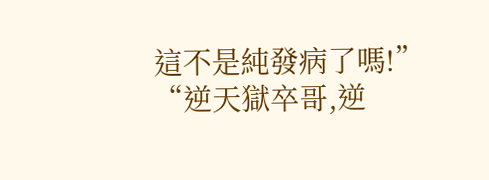這不是純發病了嗎!”
“逆天獄卒哥,逆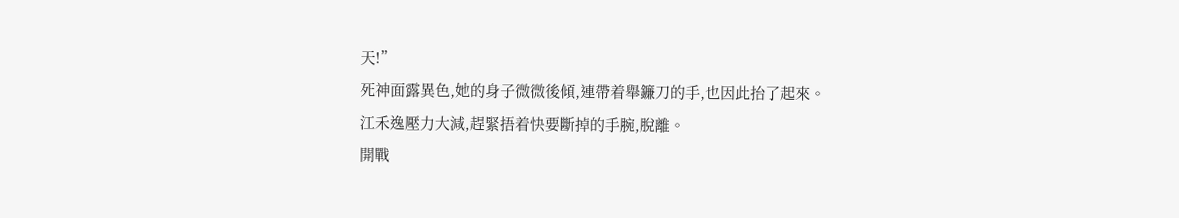天!”
死神面露異色,她的身子微微後傾,連帶着舉鐮刀的手,也因此抬了起來。
江禾逸壓力大減,趕緊捂着快要斷掉的手腕,脫離。
開戰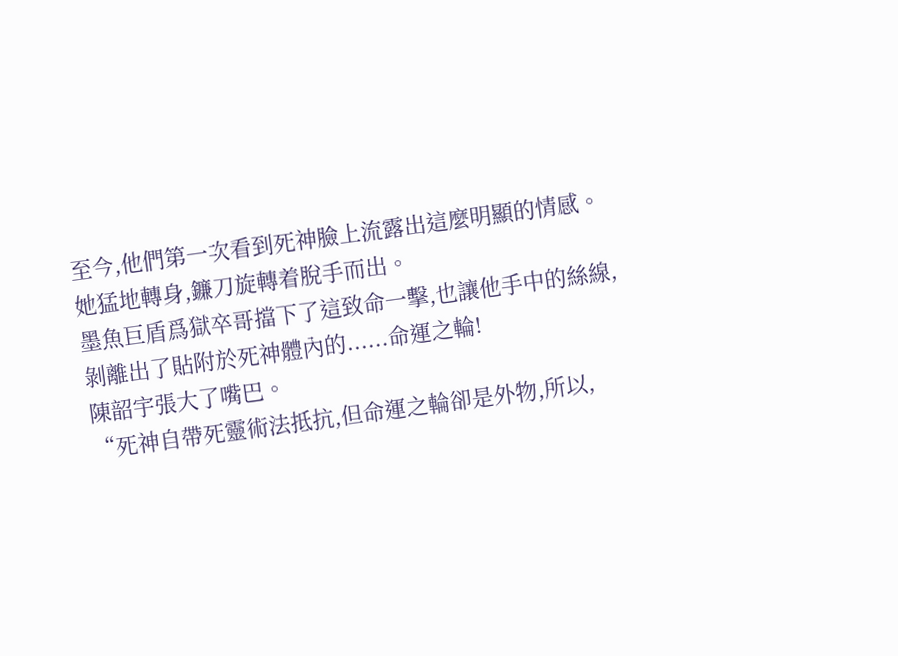至今,他們第一次看到死神臉上流露出這麼明顯的情感。
她猛地轉身,鐮刀旋轉着脫手而出。
墨魚巨盾爲獄卒哥擋下了這致命一擊,也讓他手中的絲線,剝離出了貼附於死神體內的......命運之輪!
陳韶宇張大了嘴巴。
“死神自帶死靈術法抵抗,但命運之輪卻是外物,所以,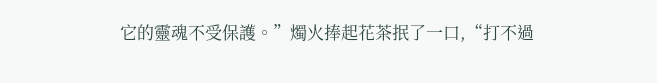它的靈魂不受保護。”燭火捧起花茶抿了一口,“打不過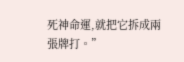死神命運,就把它拆成兩張牌打。”